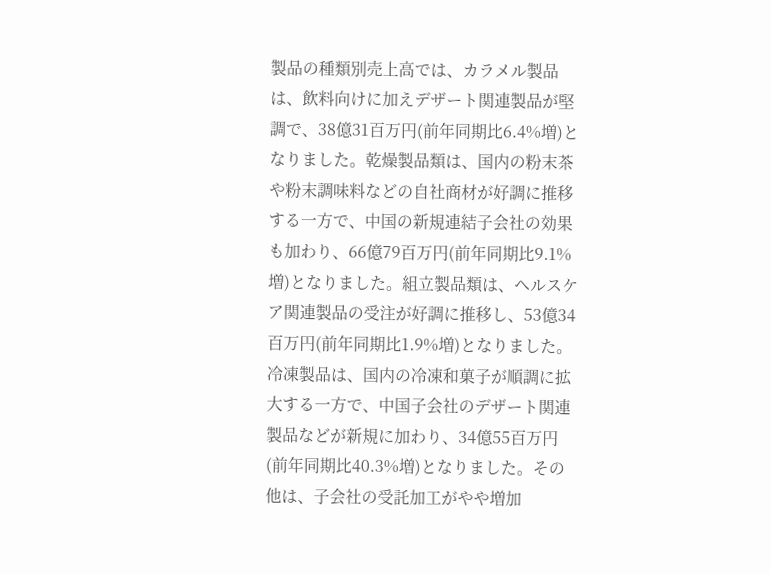製品の種類別売上高では、カラメル製品は、飲料向けに加えデザート関連製品が堅調で、38億31百万円(前年同期比6.4%増)となりました。乾燥製品類は、国内の粉末茶や粉末調味料などの自社商材が好調に推移する一方で、中国の新規連結子会社の効果も加わり、66億79百万円(前年同期比9.1%増)となりました。組立製品類は、ヘルスケア関連製品の受注が好調に推移し、53億34百万円(前年同期比1.9%増)となりました。冷凍製品は、国内の冷凍和菓子が順調に拡大する一方で、中国子会社のデザート関連製品などが新規に加わり、34億55百万円(前年同期比40.3%増)となりました。その他は、子会社の受託加工がやや増加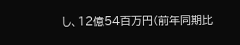し、12億54百万円(前年同期比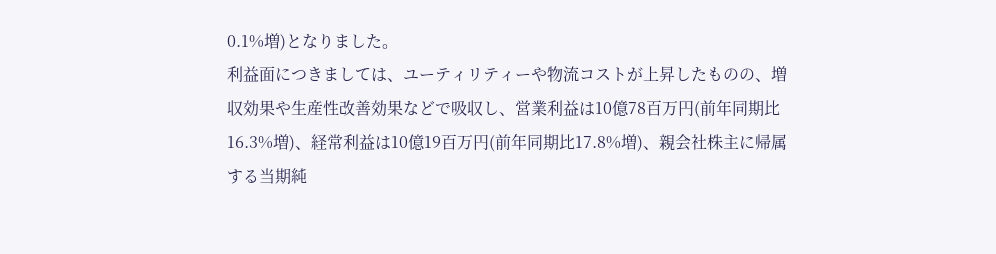0.1%増)となりました。
利益面につきましては、ユーティリティーや物流コストが上昇したものの、増収効果や生産性改善効果などで吸収し、営業利益は10億78百万円(前年同期比16.3%増)、経常利益は10億19百万円(前年同期比17.8%増)、親会社株主に帰属する当期純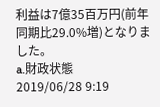利益は7億35百万円(前年同期比29.0%増)となりました。
a.財政状態
2019/06/28 9:19